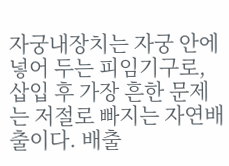자궁내장치는 자궁 안에 넣어 두는 피임기구로, 삽입 후 가장 흔한 문제는 저절로 빠지는 자연배출이다. 배출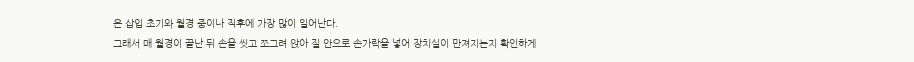은 삽입 초기와 월경 중이나 직후에 가장 많이 일어난다.
그래서 매 월경이 끝난 뒤 손을 씻고 쪼그려 앉아 질 안으로 손가락을 넣어 장치실이 만져지는지 확인하게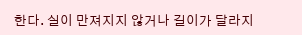한다. 실이 만져지지 않거나 길이가 달라지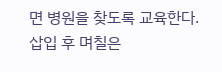면 병원을 찾도록 교육한다.
삽입 후 며칠은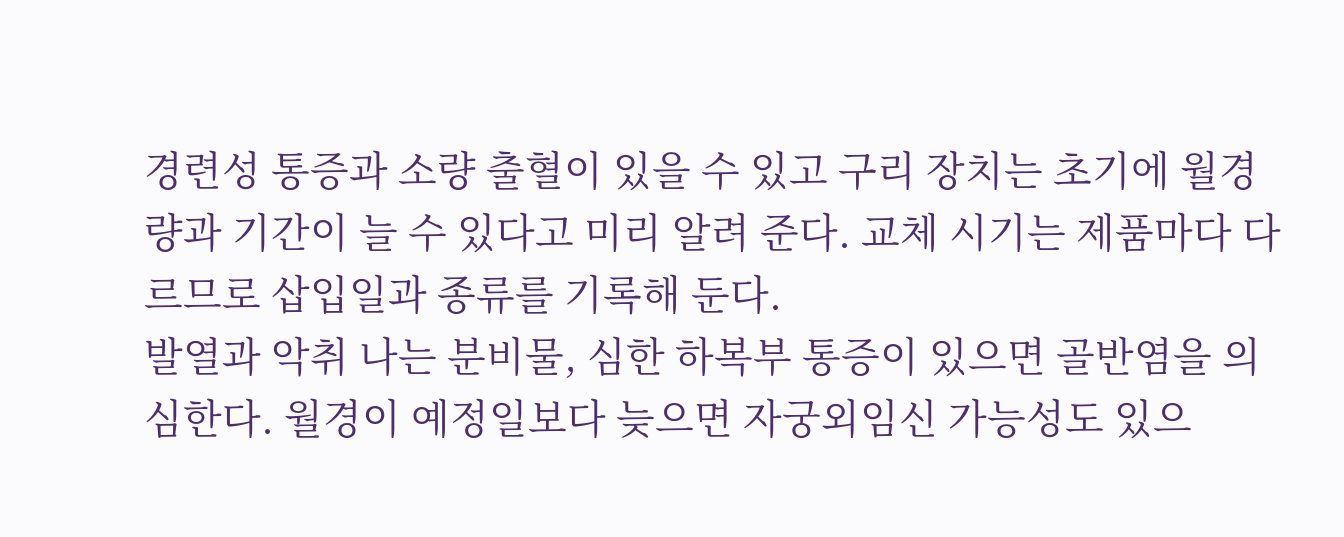경련성 통증과 소량 출혈이 있을 수 있고 구리 장치는 초기에 월경량과 기간이 늘 수 있다고 미리 알려 준다. 교체 시기는 제품마다 다르므로 삽입일과 종류를 기록해 둔다.
발열과 악취 나는 분비물, 심한 하복부 통증이 있으면 골반염을 의심한다. 월경이 예정일보다 늦으면 자궁외임신 가능성도 있으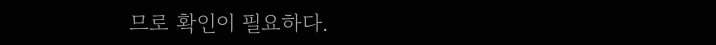므로 확인이 필요하다.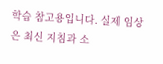학습 참고용입니다. 실제 임상은 최신 지침과 소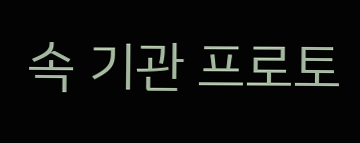속 기관 프로토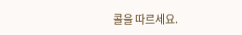콜을 따르세요.